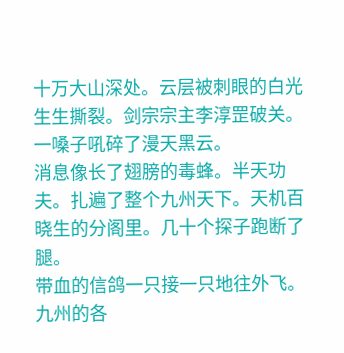十万大山深处。云层被刺眼的白光生生撕裂。剑宗宗主李淳罡破关。一嗓子吼碎了漫天黑云。
消息像长了翅膀的毒蜂。半天功夫。扎遍了整个九州天下。天机百晓生的分阁里。几十个探子跑断了腿。
带血的信鸽一只接一只地往外飞。九州的各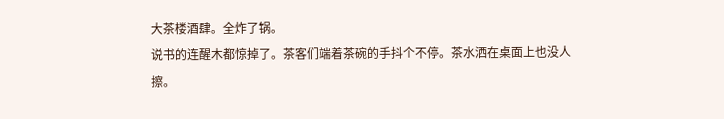大茶楼酒肆。全炸了锅。
说书的连醒木都惊掉了。茶客们端着茶碗的手抖个不停。茶水洒在桌面上也没人擦。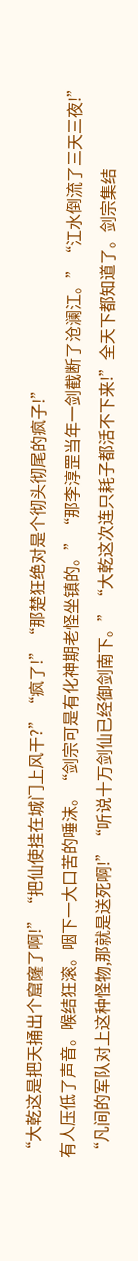“大乾这是把天捅出个窟窿了啊!”“把仙使挂在城门上风干?”“疯了!”“那楚狂绝对是个彻头彻尾的疯子!”
有人压低了声音。喉结狂滚。咽下一大口苦的唾沫。“剑宗可是有化神期老怪坐镇的。”“那李淳罡当年一剑截断了沧澜江。”“江水倒流了三天三夜!”
“凡间的军队对上这种怪物,那就是送死啊!”“听说十万剑仙已经御剑南下。”“大乾这次连只耗子都活不下来!”全天下都知道了。剑宗集结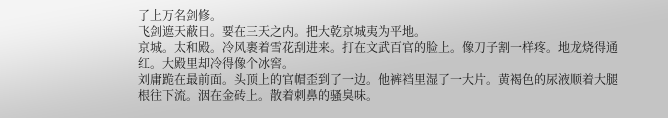了上万名剑修。
飞剑遮天蔽日。要在三天之内。把大乾京城夷为平地。
京城。太和殿。冷风裹着雪花刮进来。打在文武百官的脸上。像刀子割一样疼。地龙烧得通红。大殿里却冷得像个冰窖。
刘庸跪在最前面。头顶上的官帽歪到了一边。他裤裆里湿了一大片。黄褐色的尿液顺着大腿根往下流。洇在金砖上。散着刺鼻的骚臭味。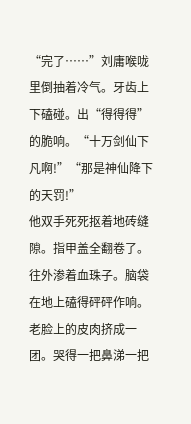“完了……”刘庸喉咙里倒抽着冷气。牙齿上下磕碰。出“得得得”的脆响。“十万剑仙下凡啊!”“那是神仙降下的天罚!”
他双手死死抠着地砖缝隙。指甲盖全翻卷了。往外渗着血珠子。脑袋在地上磕得砰砰作响。老脸上的皮肉挤成一团。哭得一把鼻涕一把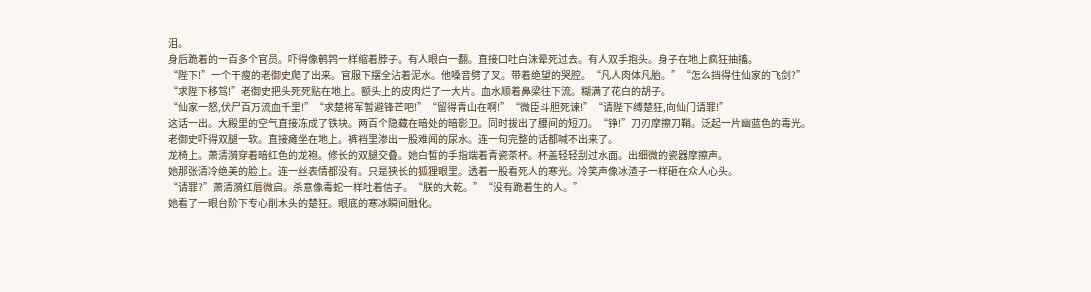泪。
身后跪着的一百多个官员。吓得像鹌鹑一样缩着脖子。有人眼白一翻。直接口吐白沫晕死过去。有人双手抱头。身子在地上疯狂抽搐。
“陛下!”一个干瘦的老御史爬了出来。官服下摆全沾着泥水。他嗓音劈了叉。带着绝望的哭腔。“凡人肉体凡胎。”“怎么挡得住仙家的飞剑?”
“求陛下移驾!”老御史把头死死贴在地上。额头上的皮肉烂了一大片。血水顺着鼻梁往下流。糊满了花白的胡子。
“仙家一怒,伏尸百万流血千里!”“求楚将军暂避锋芒吧!”“留得青山在啊!”“微臣斗胆死谏!”“请陛下缚楚狂,向仙门请罪!”
这话一出。大殿里的空气直接冻成了铁块。两百个隐藏在暗处的暗影卫。同时拔出了腰间的短刀。“铮!”刀刃摩擦刀鞘。泛起一片幽蓝色的毒光。
老御史吓得双腿一软。直接瘫坐在地上。裤裆里渗出一股难闻的尿水。连一句完整的话都喊不出来了。
龙椅上。萧清漪穿着暗红色的龙袍。修长的双腿交叠。她白皙的手指端着青瓷茶杯。杯盖轻轻刮过水面。出细微的瓷器摩擦声。
她那张清冷绝美的脸上。连一丝表情都没有。只是狭长的狐狸眼里。透着一股看死人的寒光。冷笑声像冰渣子一样砸在众人心头。
“请罪?”萧清漪红唇微启。杀意像毒蛇一样吐着信子。“朕的大乾。”“没有跪着生的人。”
她看了一眼台阶下专心削木头的楚狂。眼底的寒冰瞬间融化。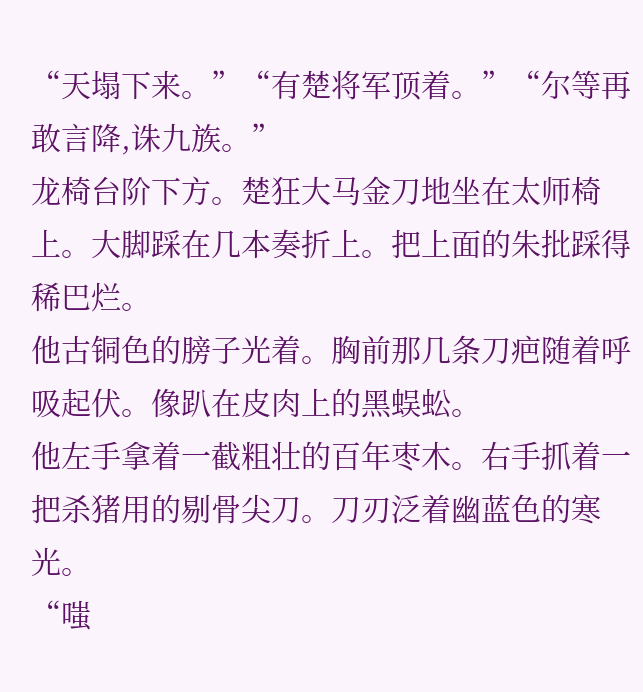“天塌下来。”“有楚将军顶着。”“尔等再敢言降,诛九族。”
龙椅台阶下方。楚狂大马金刀地坐在太师椅上。大脚踩在几本奏折上。把上面的朱批踩得稀巴烂。
他古铜色的膀子光着。胸前那几条刀疤随着呼吸起伏。像趴在皮肉上的黑蜈蚣。
他左手拿着一截粗壮的百年枣木。右手抓着一把杀猪用的剔骨尖刀。刀刃泛着幽蓝色的寒光。
“嗤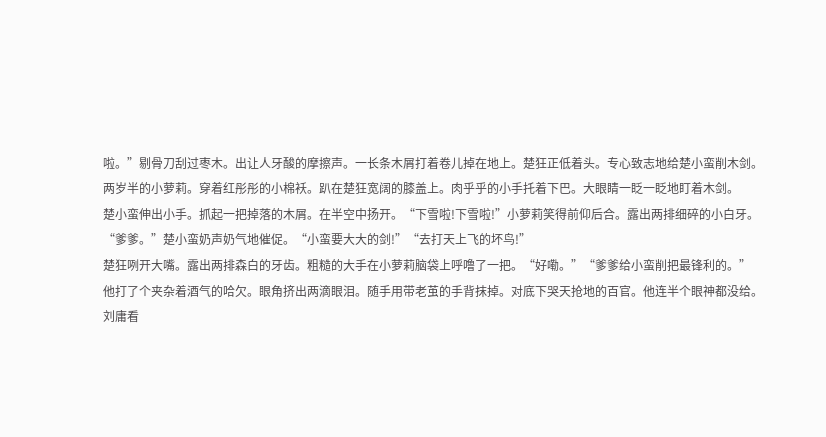啦。”剔骨刀刮过枣木。出让人牙酸的摩擦声。一长条木屑打着卷儿掉在地上。楚狂正低着头。专心致志地给楚小蛮削木剑。
两岁半的小萝莉。穿着红彤彤的小棉袄。趴在楚狂宽阔的膝盖上。肉乎乎的小手托着下巴。大眼睛一眨一眨地盯着木剑。
楚小蛮伸出小手。抓起一把掉落的木屑。在半空中扬开。“下雪啦!下雪啦!”小萝莉笑得前仰后合。露出两排细碎的小白牙。
“爹爹。”楚小蛮奶声奶气地催促。“小蛮要大大的剑!”“去打天上飞的坏鸟!”
楚狂咧开大嘴。露出两排森白的牙齿。粗糙的大手在小萝莉脑袋上呼噜了一把。“好嘞。”“爹爹给小蛮削把最锋利的。”
他打了个夹杂着酒气的哈欠。眼角挤出两滴眼泪。随手用带老茧的手背抹掉。对底下哭天抢地的百官。他连半个眼神都没给。
刘庸看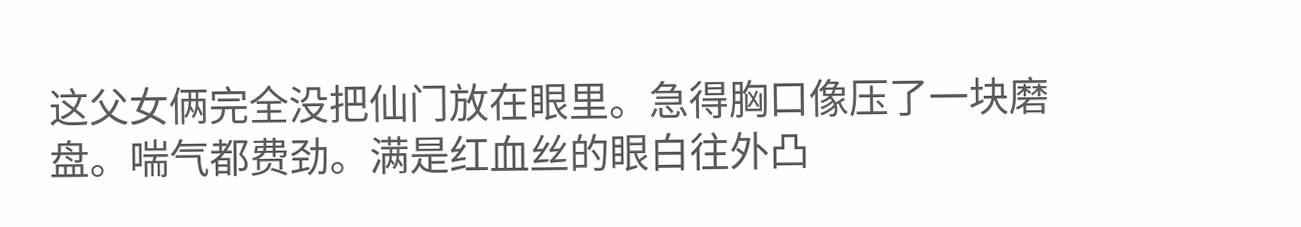这父女俩完全没把仙门放在眼里。急得胸口像压了一块磨盘。喘气都费劲。满是红血丝的眼白往外凸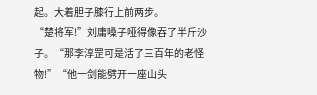起。大着胆子膝行上前两步。
“楚将军!”刘庸嗓子哑得像吞了半斤沙子。“那李淳罡可是活了三百年的老怪物!”“他一剑能劈开一座山头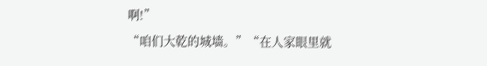啊!”
“咱们大乾的城墙。”“在人家眼里就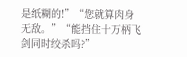是纸糊的!”“您就算肉身无敌。”“能挡住十万柄飞剑同时绞杀吗?”